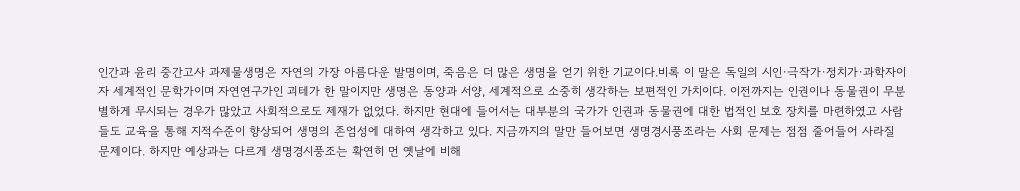인간과 윤리 중간고사 과제물생명은 자연의 가장 아름다운 발명이며, 죽음은 더 많은 생명을 얻기 위한 기교이다.비록 이 말은 독일의 시인·극작가·정치가·과학자이자 세계적인 문학가이며 자연연구가인 괴테가 한 말이지만 생명은 동양과 서양, 세계적으로 소중히 생각하는 보편적인 가치이다. 이전까지는 인권이나 동물권이 무분별하게 무시되는 경우가 많았고 사회적으로도 제재가 없었다. 하지만 현대에 들어서는 대부분의 국가가 인권과 동물권에 대한 법적인 보호 장치를 마련하였고 사람들도 교육을 통해 지적수준이 향상되어 생명의 존엄성에 대하여 생각하고 있다. 지금까지의 말만 들어보면 생명경시풍조라는 사회 문제는 점점 줄어들어 사라질 문제이다. 하지만 예상과는 다르게 생명경시풍조는 확연히 먼 옛날에 비해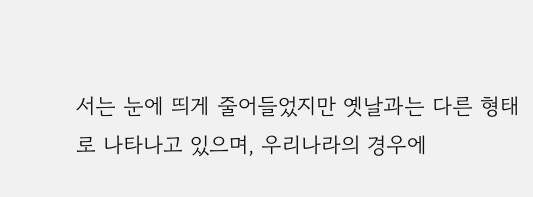서는 눈에 띄게 줄어들었지만 옛날과는 다른 형태로 나타나고 있으며, 우리나라의 경우에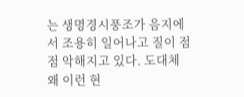는 생명경시풍조가 음지에서 조용히 일어나고 질이 점점 악해지고 있다. 도대체 왜 이런 현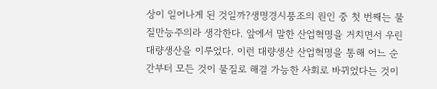상이 일어나게 된 것일까?생명경시풍조의 원인 중 첫 번째는 물질만능주의라 생각한다. 앞에서 말한 산업혁명을 거치면서 우린 대량생산을 이루었다. 이런 대량생산 산업혁명을 통해 어느 순간부터 모든 것이 물질로 해결 가능한 사회로 바뀌었다는 것이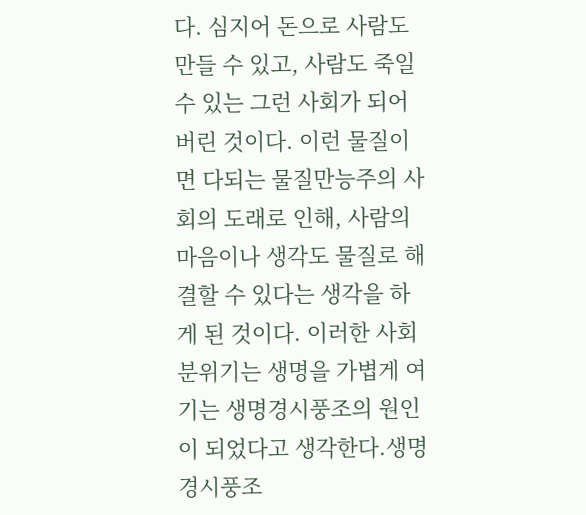다. 심지어 돈으로 사람도 만들 수 있고, 사람도 죽일 수 있는 그런 사회가 되어 버린 것이다. 이런 물질이면 다되는 물질만능주의 사회의 도래로 인해, 사람의 마음이나 생각도 물질로 해결할 수 있다는 생각을 하게 된 것이다. 이러한 사회분위기는 생명을 가볍게 여기는 생명경시풍조의 원인이 되었다고 생각한다.생명경시풍조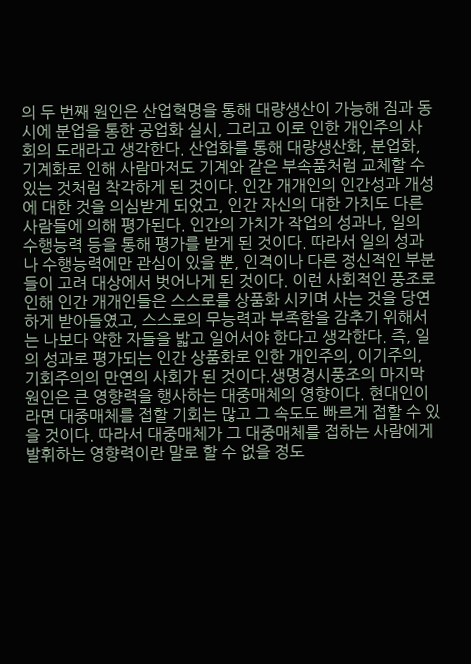의 두 번째 원인은 산업혁명을 통해 대량생산이 가능해 짐과 동시에 분업을 통한 공업화 실시, 그리고 이로 인한 개인주의 사회의 도래라고 생각한다. 산업화를 통해 대량생산화, 분업화, 기계화로 인해 사람마저도 기계와 같은 부속품처럼 교체할 수 있는 것처럼 착각하게 된 것이다. 인간 개개인의 인간성과 개성에 대한 것을 의심받게 되었고, 인간 자신의 대한 가치도 다른 사람들에 의해 평가된다. 인간의 가치가 작업의 성과나, 일의 수행능력 등을 통해 평가를 받게 된 것이다. 따라서 일의 성과나 수행능력에만 관심이 있을 뿐, 인격이나 다른 정신적인 부분들이 고려 대상에서 벗어나게 된 것이다. 이런 사회적인 풍조로 인해 인간 개개인들은 스스로를 상품화 시키며 사는 것을 당연하게 받아들였고, 스스로의 무능력과 부족함을 감추기 위해서는 나보다 약한 자들을 밟고 일어서야 한다고 생각한다. 즉, 일의 성과로 평가되는 인간 상품화로 인한 개인주의, 이기주의, 기회주의의 만연의 사회가 된 것이다.생명경시풍조의 마지막 원인은 큰 영향력을 행사하는 대중매체의 영향이다. 현대인이라면 대중매체를 접할 기회는 많고 그 속도도 빠르게 접할 수 있을 것이다. 따라서 대중매체가 그 대중매체를 접하는 사람에게 발휘하는 영향력이란 말로 할 수 없을 정도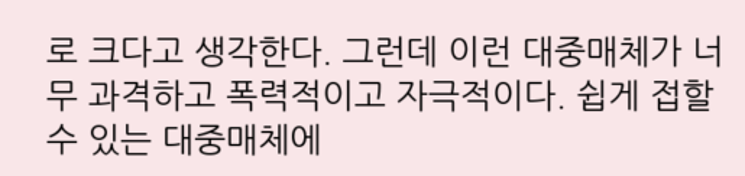로 크다고 생각한다. 그런데 이런 대중매체가 너무 과격하고 폭력적이고 자극적이다. 쉽게 접할 수 있는 대중매체에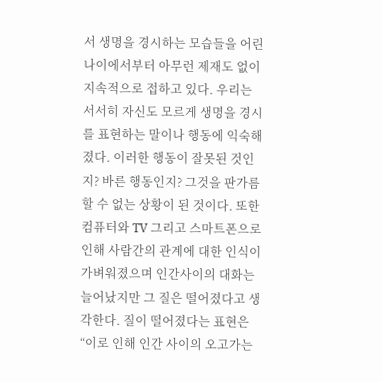서 생명을 경시하는 모습들을 어린 나이에서부터 아무런 제재도 없이 지속적으로 접하고 있다. 우리는 서서히 자신도 모르게 생명을 경시를 표현하는 말이나 행동에 익숙해졌다. 이러한 행동이 잘못된 것인지? 바른 행동인지? 그것을 판가름할 수 없는 상황이 된 것이다. 또한 컴퓨터와 TV 그리고 스마트폰으로 인해 사람간의 관계에 대한 인식이 가벼워졌으며 인간사이의 대화는 늘어났지만 그 질은 떨어졌다고 생각한다. 질이 떨어졌다는 표현은 “이로 인해 인간 사이의 오고가는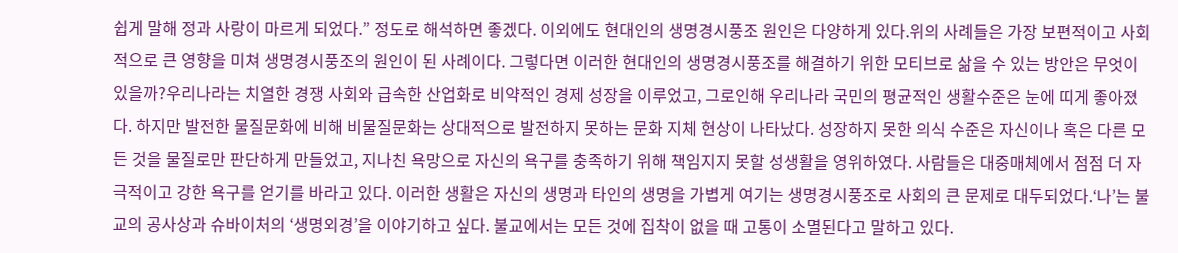쉽게 말해 정과 사랑이 마르게 되었다.” 정도로 해석하면 좋겠다. 이외에도 현대인의 생명경시풍조 원인은 다양하게 있다.위의 사례들은 가장 보편적이고 사회적으로 큰 영향을 미쳐 생명경시풍조의 원인이 된 사례이다. 그렇다면 이러한 현대인의 생명경시풍조를 해결하기 위한 모티브로 삶을 수 있는 방안은 무엇이 있을까?우리나라는 치열한 경쟁 사회와 급속한 산업화로 비약적인 경제 성장을 이루었고, 그로인해 우리나라 국민의 평균적인 생활수준은 눈에 띠게 좋아졌다. 하지만 발전한 물질문화에 비해 비물질문화는 상대적으로 발전하지 못하는 문화 지체 현상이 나타났다. 성장하지 못한 의식 수준은 자신이나 혹은 다른 모든 것을 물질로만 판단하게 만들었고, 지나친 욕망으로 자신의 욕구를 충족하기 위해 책임지지 못할 성생활을 영위하였다. 사람들은 대중매체에서 점점 더 자극적이고 강한 욕구를 얻기를 바라고 있다. 이러한 생활은 자신의 생명과 타인의 생명을 가볍게 여기는 생명경시풍조로 사회의 큰 문제로 대두되었다.‘나’는 불교의 공사상과 슈바이처의 ‘생명외경’을 이야기하고 싶다. 불교에서는 모든 것에 집착이 없을 때 고통이 소멸된다고 말하고 있다.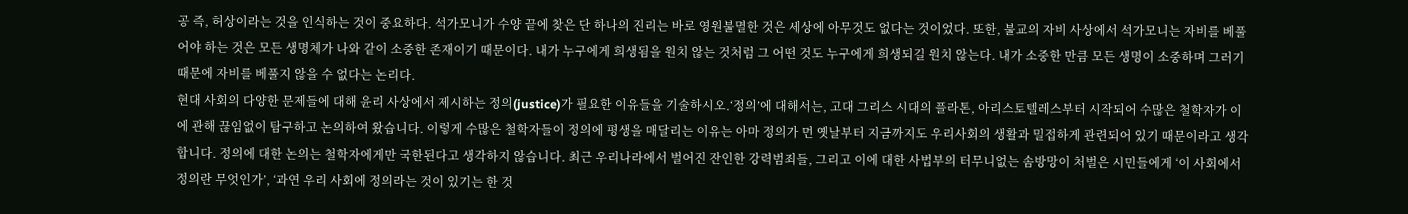공 즉, 허상이라는 것을 인식하는 것이 중요하다. 석가모니가 수양 끝에 찾은 단 하나의 진리는 바로 영원불멸한 것은 세상에 아무것도 없다는 것이었다. 또한, 불교의 자비 사상에서 석가모니는 자비를 베풀어야 하는 것은 모든 생명체가 나와 같이 소중한 존재이기 때문이다. 내가 누구에게 희생됨을 원치 않는 것처럼 그 어떤 것도 누구에게 희생되길 원치 않는다. 내가 소중한 만큼 모든 생명이 소중하며 그러기 때문에 자비를 베풀지 않을 수 없다는 논리다.
현대 사회의 다양한 문제들에 대해 윤리 사상에서 제시하는 정의(justice)가 필요한 이유들을 기술하시오.‘정의’에 대해서는, 고대 그리스 시대의 플라톤, 아리스토텔레스부터 시작되어 수많은 철학자가 이에 관해 끊임없이 탐구하고 논의하여 왔습니다. 이렇게 수많은 철학자들이 정의에 평생을 매달리는 이유는 아마 정의가 먼 옛날부터 지금까지도 우리사회의 생활과 밀접하게 관련되어 있기 때문이라고 생각합니다. 정의에 대한 논의는 철학자에게만 국한된다고 생각하지 않습니다. 최근 우리나라에서 벌어진 잔인한 강력범죄들, 그리고 이에 대한 사법부의 터무니없는 솜방망이 처벌은 시민들에게 ‘이 사회에서 정의란 무엇인가’, ‘과연 우리 사회에 정의라는 것이 있기는 한 것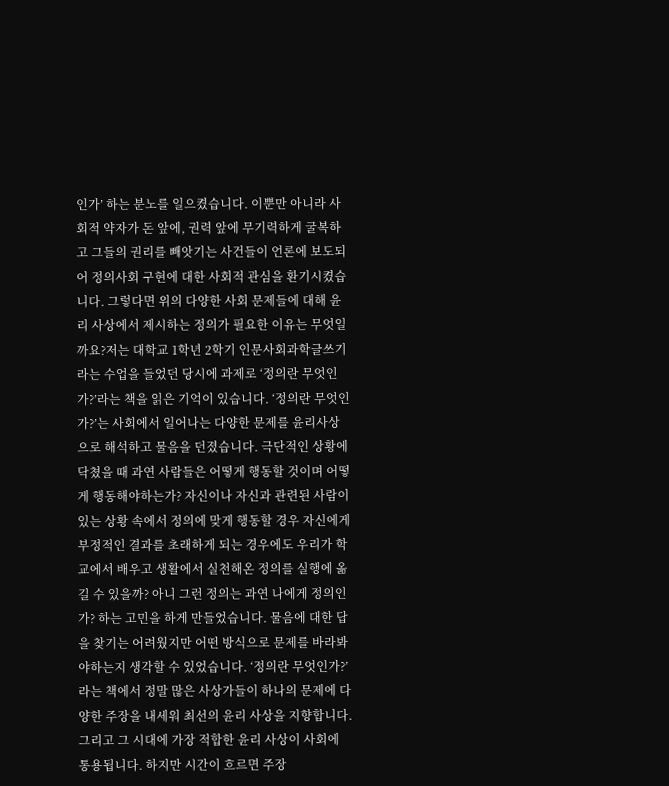인가’ 하는 분노를 일으켰습니다. 이뿐만 아니라 사회적 약자가 돈 앞에, 권력 앞에 무기력하게 굴복하고 그들의 권리를 빼앗기는 사건들이 언론에 보도되어 정의사회 구현에 대한 사회적 관심을 환기시켰습니다. 그렇다면 위의 다양한 사회 문제들에 대해 윤리 사상에서 제시하는 정의가 필요한 이유는 무엇일까요?저는 대학교 1학년 2학기 인문사회과학글쓰기라는 수업을 들었던 당시에 과제로 ‘정의란 무엇인가?’라는 책을 읽은 기억이 있습니다. ‘정의란 무엇인가?’는 사회에서 일어나는 다양한 문제를 윤리사상으로 해석하고 물음을 던졌습니다. 극단적인 상황에 닥쳤을 때 과연 사람들은 어떻게 행동할 것이며 어떻게 행동해야하는가? 자신이나 자신과 관련된 사람이 있는 상황 속에서 정의에 맞게 행동할 경우 자신에게 부정적인 결과를 초래하게 되는 경우에도 우리가 학교에서 배우고 생활에서 실천해온 정의를 실행에 옮길 수 있을까? 아니 그런 정의는 과연 나에게 정의인가? 하는 고민을 하게 만들었습니다. 물음에 대한 답을 찾기는 어려웠지만 어떤 방식으로 문제를 바라봐야하는지 생각할 수 있었습니다. ‘정의란 무엇인가?’ 라는 책에서 정말 많은 사상가들이 하나의 문제에 다양한 주장을 내세워 최선의 윤리 사상을 지향합니다. 그리고 그 시대에 가장 적합한 윤리 사상이 사회에 통용됩니다. 하지만 시간이 흐르면 주장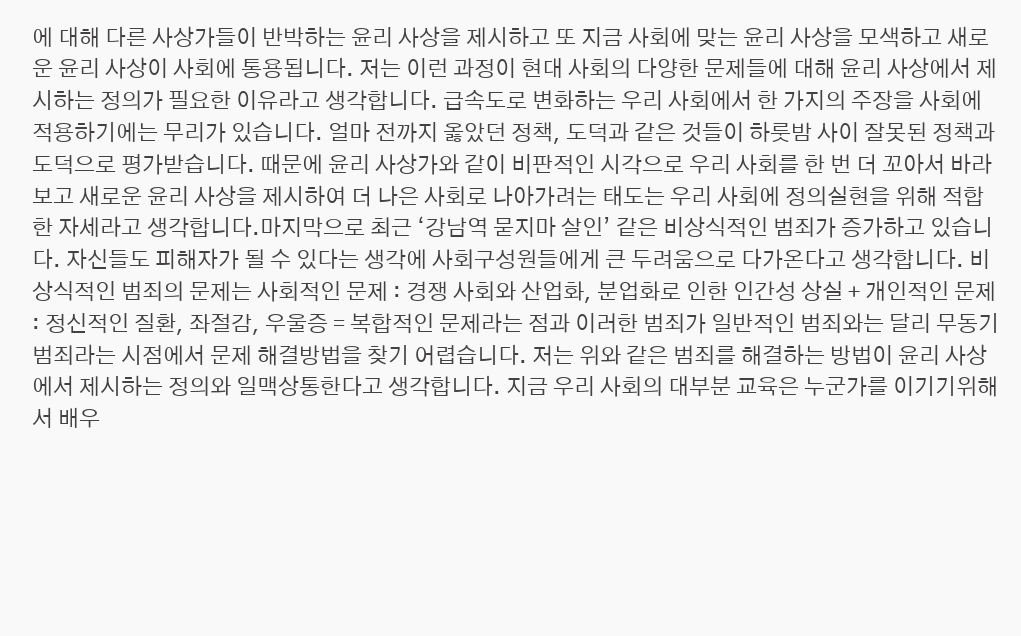에 대해 다른 사상가들이 반박하는 윤리 사상을 제시하고 또 지금 사회에 맞는 윤리 사상을 모색하고 새로운 윤리 사상이 사회에 통용됩니다. 저는 이런 과정이 현대 사회의 다양한 문제들에 대해 윤리 사상에서 제시하는 정의가 필요한 이유라고 생각합니다. 급속도로 변화하는 우리 사회에서 한 가지의 주장을 사회에 적용하기에는 무리가 있습니다. 얼마 전까지 옳았던 정책, 도덕과 같은 것들이 하룻밤 사이 잘못된 정책과 도덕으로 평가받습니다. 때문에 윤리 사상가와 같이 비판적인 시각으로 우리 사회를 한 번 더 꼬아서 바라보고 새로운 윤리 사상을 제시하여 더 나은 사회로 나아가려는 태도는 우리 사회에 정의실현을 위해 적합한 자세라고 생각합니다.마지막으로 최근 ‘강남역 묻지마 살인’ 같은 비상식적인 범죄가 증가하고 있습니다. 자신들도 피해자가 될 수 있다는 생각에 사회구성원들에게 큰 두려움으로 다가온다고 생각합니다. 비상식적인 범죄의 문제는 사회적인 문제 : 경쟁 사회와 산업화, 분업화로 인한 인간성 상실 + 개인적인 문제 : 정신적인 질환, 좌절감, 우울증 = 복합적인 문제라는 점과 이러한 범죄가 일반적인 범죄와는 달리 무동기 범죄라는 시점에서 문제 해결방법을 찾기 어렵습니다. 저는 위와 같은 범죄를 해결하는 방법이 윤리 사상에서 제시하는 정의와 일맥상통한다고 생각합니다. 지금 우리 사회의 대부분 교육은 누군가를 이기기위해서 배우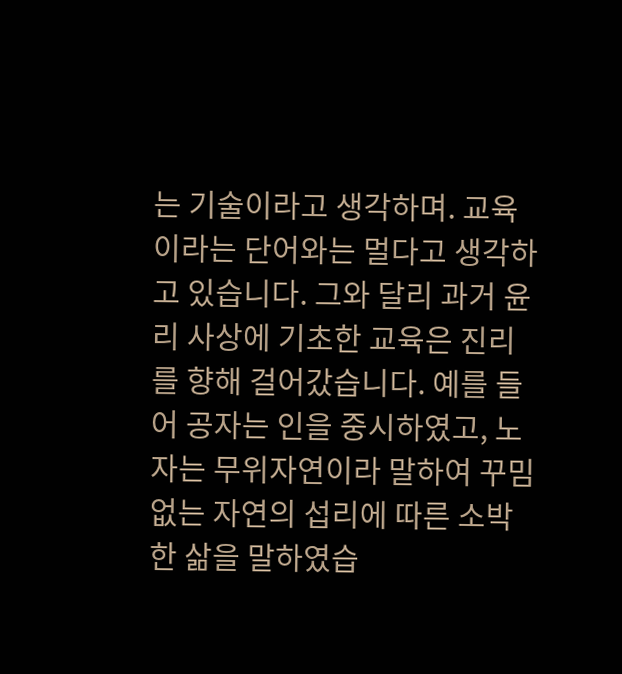는 기술이라고 생각하며. 교육이라는 단어와는 멀다고 생각하고 있습니다. 그와 달리 과거 윤리 사상에 기초한 교육은 진리를 향해 걸어갔습니다. 예를 들어 공자는 인을 중시하였고, 노자는 무위자연이라 말하여 꾸밈없는 자연의 섭리에 따른 소박한 삶을 말하였습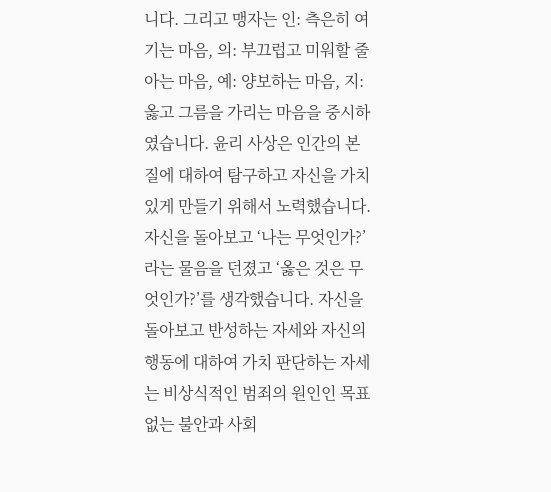니다. 그리고 맹자는 인: 측은히 여기는 마음, 의: 부끄럽고 미워할 줄 아는 마음, 예: 양보하는 마음, 지: 옳고 그름을 가리는 마음을 중시하였습니다. 윤리 사상은 인간의 본질에 대하여 탐구하고 자신을 가치 있게 만들기 위해서 노력했습니다. 자신을 돌아보고 ‘나는 무엇인가?’라는 물음을 던졌고 ‘옳은 것은 무엇인가?’를 생각했습니다. 자신을 돌아보고 반성하는 자세와 자신의 행동에 대하여 가치 판단하는 자세는 비상식적인 범죄의 원인인 목표 없는 불안과 사회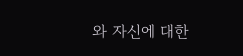와 자신에 대한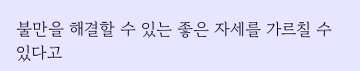불만을 해결할 수 있는 좋은 자세를 가르칠 수 있다고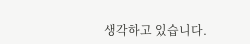생각하고 있습니다.